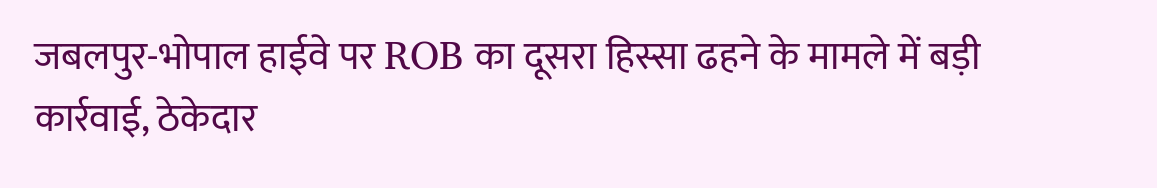जबलपुर-भोपाल हाईवे पर ROB का दूसरा हिस्सा ढहने के मामले में बड़ी कार्रवाई, ठेकेदार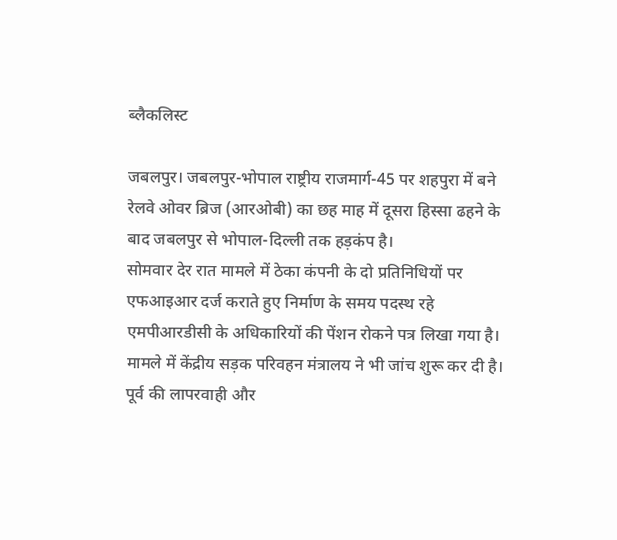ब्लैकलिस्ट

जबलपुर। जबलपुर-भोपाल राष्ट्रीय राजमार्ग-45 पर शहपुरा में बने रेलवे ओवर ब्रिज (आरओबी) का छह माह में दूसरा हिस्सा ढहने के बाद जबलपुर से भोपाल-दिल्ली तक हड़कंप है।
सोमवार देर रात मामले में ठेका कंपनी के दो प्रतिनिधियों पर एफआइआर दर्ज कराते हुए निर्माण के समय पदस्थ रहे एमपीआरडीसी के अधिकारियों की पेंशन रोकने पत्र लिखा गया है। मामले में केंद्रीय सड़क परिवहन मंत्रालय ने भी जांच शुरू कर दी है।
पूर्व की लापरवाही और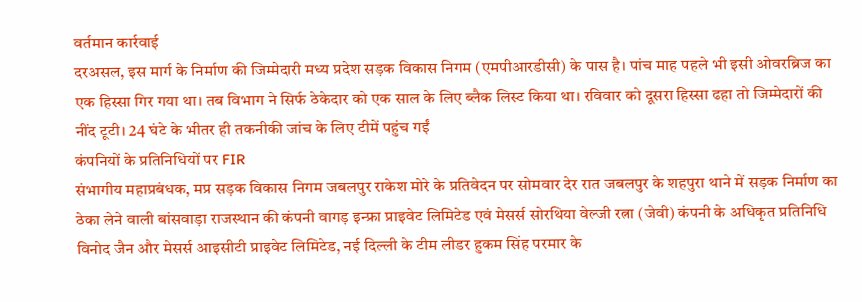वर्तमान कार्रवाई
दरअसल, इस मार्ग के निर्माण की जिम्मेदारी मध्य प्रदेश सड़क विकास निगम (एमपीआरडीसी) के पास है। पांच माह पहले भी इसी ओवरब्रिज का एक हिस्सा गिर गया था। तब विभाग ने सिर्फ ठेकेदार को एक साल के लिए ब्लैक लिस्ट किया था। रविवार को दूसरा हिस्सा ढहा तो जिम्मेदारों की नींद टूटी। 24 घंटे के भीतर ही तकनीकी जांच के लिए टीमें पहुंच गईं
कंपनियों के प्रतिनिधियों पर FIR
संभागीय महाप्रबंधक, मप्र सड़क विकास निगम जबलपुर राकेश मोरे के प्रतिवेदन पर सोमवार देर रात जबलपुर के शहपुरा थाने में सड़क निर्माण का ठेका लेने वाली बांसवाड़ा राजस्थान की कंपनी वागड़ इन्फ्रा प्राइवेट लिमिटेड एवं मेसर्स सोरथिया वेल्जी रत्ना (जेवी) कंपनी के अधिकृत प्रतिनिधि विनोद जैन और मेसर्स आइसीटी प्राइवेट लिमिटेड, नई दिल्ली के टीम लीडर हुकम सिंह परमार के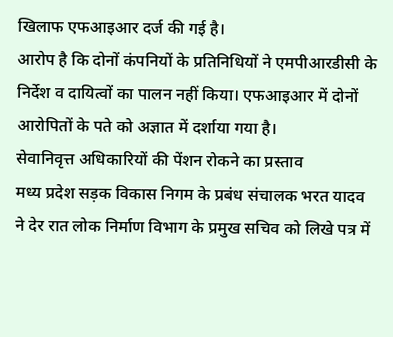खिलाफ एफआइआर दर्ज की गई है।
आरोप है कि दोनों कंपनियों के प्रतिनिधियों ने एमपीआरडीसी के निर्देश व दायित्वों का पालन नहीं किया। एफआइआर में दोनों आरोपितों के पते को अज्ञात में दर्शाया गया है।
सेवानिवृत्त अधिकारियों की पेंशन रोकने का प्रस्ताव
मध्य प्रदेश सड़क विकास निगम के प्रबंध संचालक भरत यादव ने देर रात लोक निर्माण विभाग के प्रमुख सचिव को लिखे पत्र में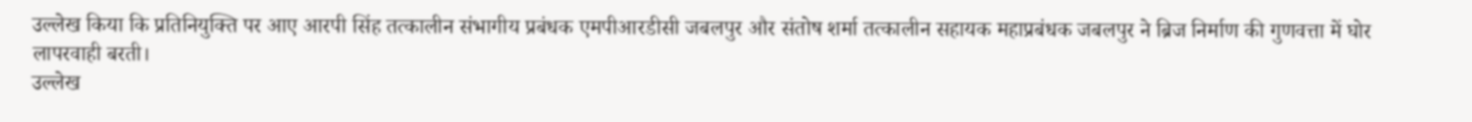उल्लेख किया कि प्रतिनियुक्ति पर आए आरपी सिंह तत्कालीन संभागीय प्रबंधक एमपीआरडीसी जबलपुर और संतोष शर्मा तत्कालीन सहायक महाप्रबंधक जबलपुर ने ब्रिज निर्माण की गुणवत्ता में घोर लापरवाही बरती।
उल्लेख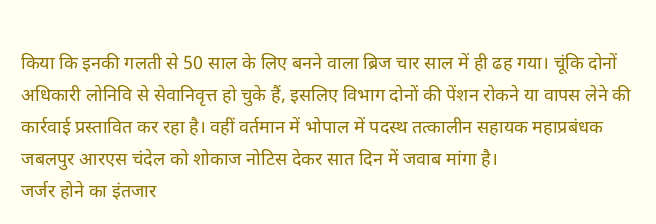किया कि इनकी गलती से 50 साल के लिए बनने वाला ब्रिज चार साल में ही ढह गया। चूंकि दोनों अधिकारी लोनिवि से सेवानिवृत्त हो चुके हैं, इसलिए विभाग दोनों की पेंशन रोकने या वापस लेने की कार्रवाई प्रस्तावित कर रहा है। वहीं वर्तमान में भोपाल में पदस्थ तत्कालीन सहायक महाप्रबंधक जबलपुर आरएस चंदेल को शोकाज नोटिस देकर सात दिन में जवाब मांगा है।
जर्जर होने का इंतजार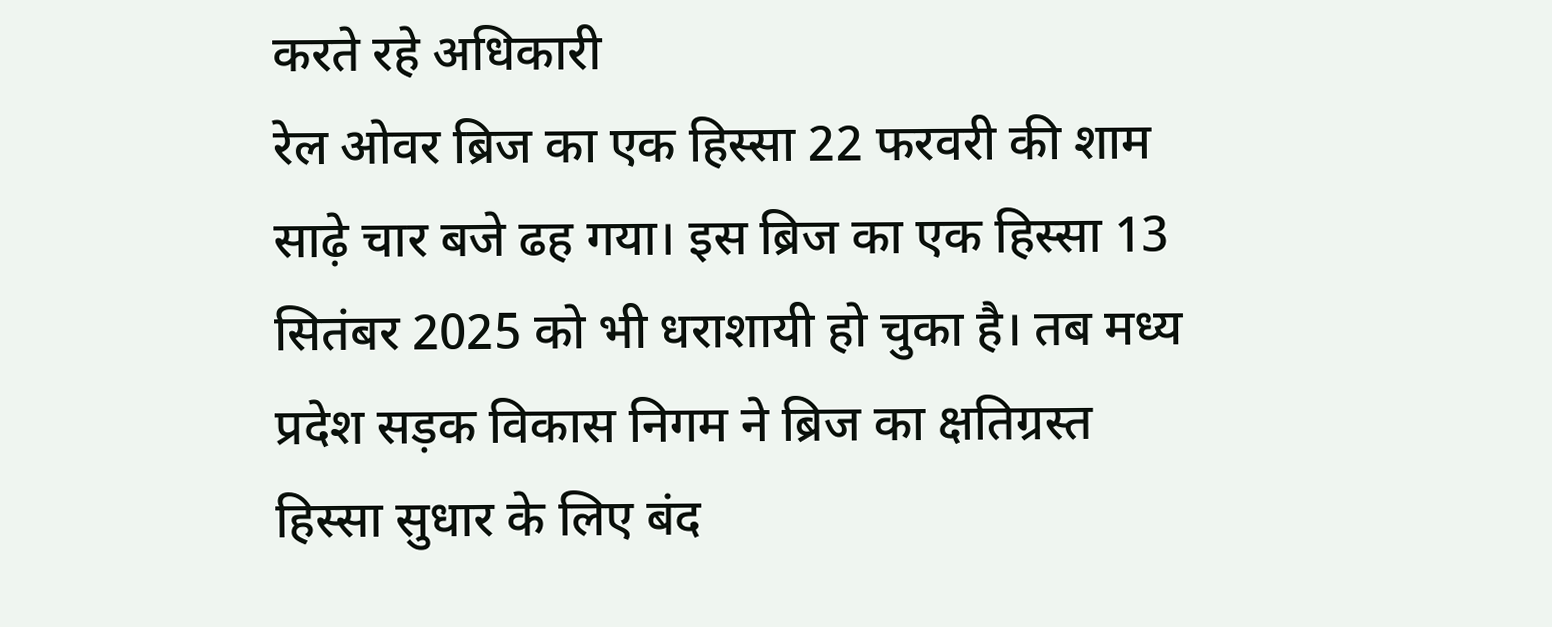करते रहे अधिकारी
रेल ओवर ब्रिज का एक हिस्सा 22 फरवरी की शाम साढ़े चार बजे ढह गया। इस ब्रिज का एक हिस्सा 13 सितंबर 2025 को भी धराशायी हो चुका है। तब मध्य प्रदेश सड़क विकास निगम ने ब्रिज का क्षतिग्रस्त हिस्सा सुधार के लिए बंद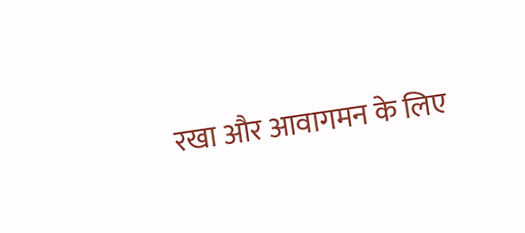रखा और आवागमन के लिए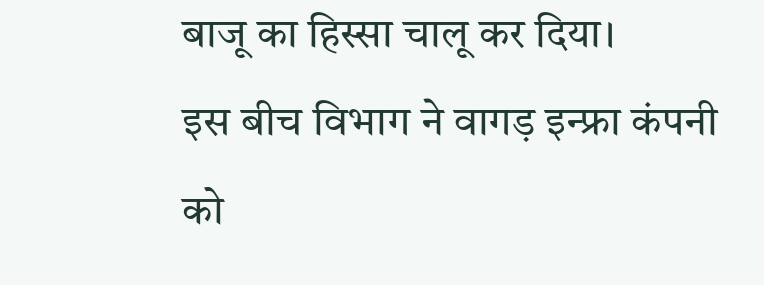बाजू का हिस्सा चालू कर दिया।
इस बीच विभाग ने वागड़ इन्फ्रा कंपनी को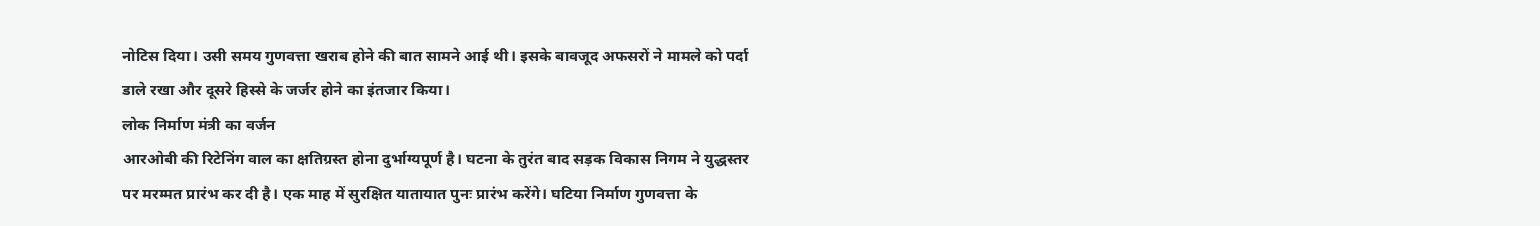नोटिस दिया। उसी समय गुणवत्ता खराब होने की बात सामने आई थी। इसके बावजूद अफसरों ने मामले को पर्दा डाले रखा और दूसरे हिस्से के जर्जर होने का इंतजार किया।
लोक निर्माण मंत्री का वर्जन
आरओबी की रिटेनिंग वाल का क्षतिग्रस्त होना दुर्भाग्यपूर्ण है। घटना के तुरंत बाद सड़क विकास निगम ने युद्धस्तर पर मरम्मत प्रारंभ कर दी है। एक माह में सुरक्षित यातायात पुनः प्रारंभ करेंगे। घटिया निर्माण गुणवत्ता के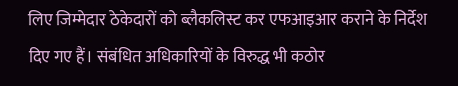लिए जिम्मेदार ठेकेदारों को ब्लैकलिस्ट कर एफआइआर कराने के निर्देश दिए गए हैं। संबंधित अधिकारियों के विरुद्ध भी कठोर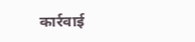कार्रवाई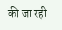की जा रही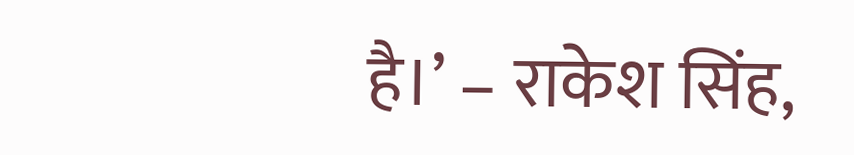है।’ – राकेश सिंह,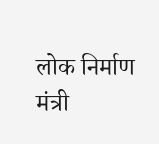लोक निर्माण मंत्री